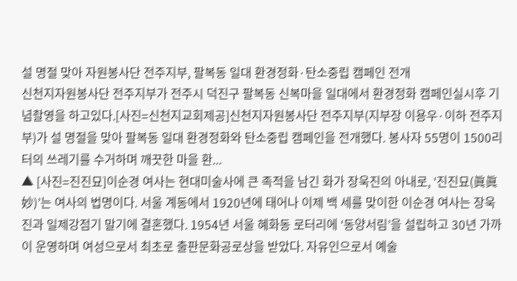설 명절 맞아 자원봉사단 전주지부, 팔복동 일대 환경정화·탄소중립 캠페인 전개
신천지자원봉사단 전주지부가 전주시 덕진구 팔복동 신복마을 일대에서 환경정화 캠페인실시후 기념촬영을 하고있다.[사진=신천지교회제공]신천지자원봉사단 전주지부(지부장 이용우·이하 전주지부)가 설 명절을 맞아 팔복동 일대 환경정화와 탄소중립 캠페인을 전개했다. 봉사자 55명이 1500리터의 쓰레기를 수거하며 깨끗한 마을 환...
▲ [사진=진진묘]이순경 여사는 현대미술사에 큰 족적을 남긴 화가 장욱진의 아내로, ‘진진묘(眞眞妙)’는 여사의 법명이다. 서울 계동에서 1920년에 태어나 이제 백 세를 맞이한 이순경 여사는 장욱진과 일제강점기 말기에 결혼했다. 1954년 서울 혜화동 로터리에 ‘동양서림’을 설립하고 30년 가까이 운영하며 여성으로서 최초로 출판문화공로상을 받았다. 자유인으로서 예술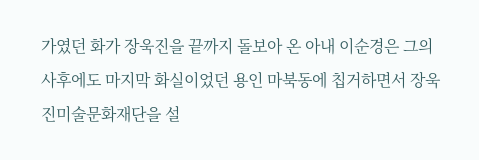가였던 화가 장욱진을 끝까지 돌보아 온 아내 이순경은 그의 사후에도 마지막 화실이었던 용인 마북동에 칩거하면서 장욱진미술문화재단을 설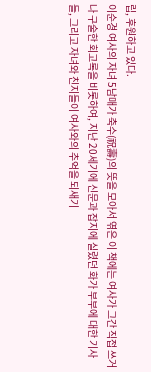립, 후원하고 있다.
이순경 여사의 자녀 5남매가 축수(祝壽)의 뜻을 모아서 엮은 이 책에는 여사가 그간 직접 쓰거나 구술한 회고록을 비롯하여, 지난 20세기에 신문과 잡지에 실렸던 화가 부부에 대한 기사들, 그리고 자녀와 친지들이 여사와의 추억을 되새기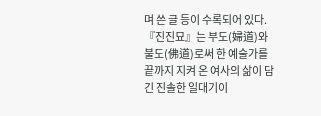며 쓴 글 등이 수록되어 있다.
『진진묘』는 부도(婦道)와 불도(佛道)로써 한 예술가를 끝까지 지켜 온 여사의 삶이 담긴 진솔한 일대기이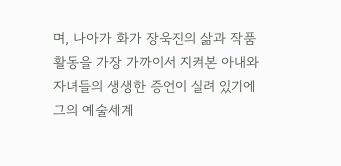며, 나아가 화가 장욱진의 삶과 작품 활동을 가장 가까이서 지켜본 아내와 자녀들의 생생한 증언이 실려 있기에 그의 예술세계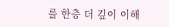를 한층 더 깊이 이해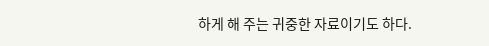하게 해 주는 귀중한 자료이기도 하다.